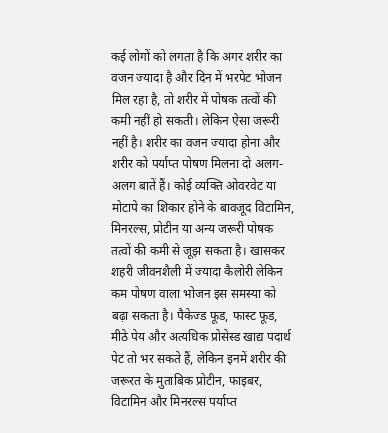कई लोगों को लगता है कि अगर शरीर का वजन ज्यादा है और दिन में भरपेट भोजन मिल रहा है, तो शरीर में पोषक तत्वों की कमी नहीं हो सकती। लेकिन ऐसा जरूरी नहीं है। शरीर का वजन ज्यादा होना और शरीर को पर्याप्त पोषण मिलना दो अलग-अलग बातें हैं। कोई व्यक्ति ओवरवेट या मोटापे का शिकार होने के बावजूद विटामिन, मिनरल्स, प्रोटीन या अन्य जरूरी पोषक तत्वों की कमी से जूझ सकता है। खासकर शहरी जीवनशैली में ज्यादा कैलोरी लेकिन कम पोषण वाला भोजन इस समस्या को बढ़ा सकता है। पैकेज्ड फूड, फास्ट फूड, मीठे पेय और अत्यधिक प्रोसेस्ड खाद्य पदार्थ पेट तो भर सकते हैं, लेकिन इनमें शरीर की जरूरत के मुताबिक प्रोटीन, फाइबर, विटामिन और मिनरल्स पर्याप्त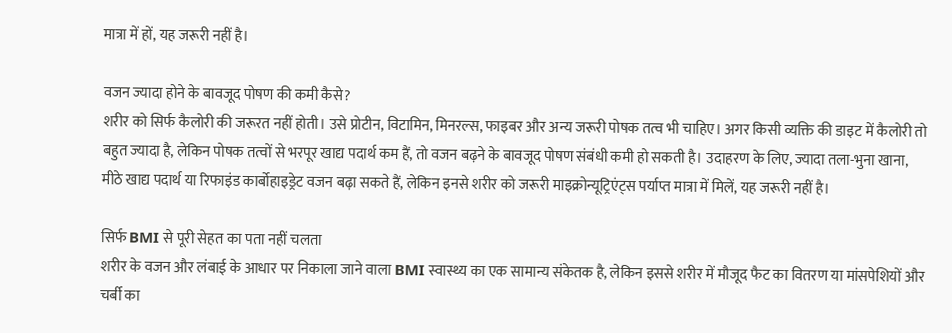मात्रा में हों, यह जरूरी नहीं है।

वजन ज्यादा होने के बावजूद पोषण की कमी कैसे?
शरीर को सिर्फ कैलोरी की जरूरत नहीं होती। उसे प्रोटीन, विटामिन, मिनरल्स, फाइबर और अन्य जरूरी पोषक तत्व भी चाहिए। अगर किसी व्यक्ति की डाइट में कैलोरी तो बहुत ज्यादा है, लेकिन पोषक तत्वों से भरपूर खाद्य पदार्थ कम हैं, तो वजन बढ़ने के बावजूद पोषण संबंधी कमी हो सकती है। उदाहरण के लिए, ज्यादा तला-भुना खाना, मीठे खाद्य पदार्थ या रिफाइंड कार्बोहाइड्रेट वजन बढ़ा सकते हैं, लेकिन इनसे शरीर को जरूरी माइक्रोन्यूट्रिएंट्स पर्याप्त मात्रा में मिलें, यह जरूरी नहीं है।

सिर्फ BMI से पूरी सेहत का पता नहीं चलता
शरीर के वजन और लंबाई के आधार पर निकाला जाने वाला BMI स्वास्थ्य का एक सामान्य संकेतक है, लेकिन इससे शरीर में मौजूद फैट का वितरण या मांसपेशियों और चर्बी का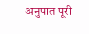अनुपात पूरी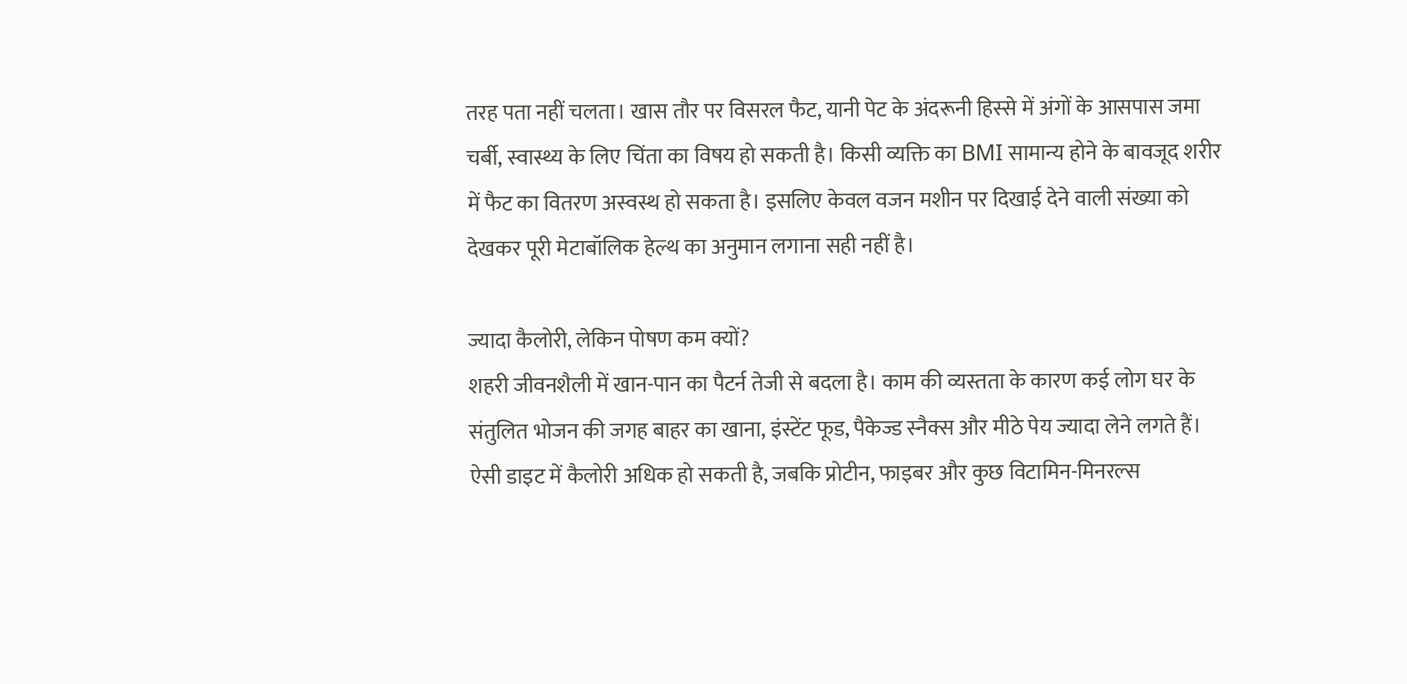तरह पता नहीं चलता। खास तौर पर विसरल फैट, यानी पेट के अंदरूनी हिस्से में अंगों के आसपास जमा चर्बी, स्वास्थ्य के लिए चिंता का विषय हो सकती है। किसी व्यक्ति का BMI सामान्य होने के बावजूद शरीर में फैट का वितरण अस्वस्थ हो सकता है। इसलिए केवल वजन मशीन पर दिखाई देने वाली संख्या को देखकर पूरी मेटाबॉलिक हेल्थ का अनुमान लगाना सही नहीं है।

ज्यादा कैलोरी, लेकिन पोषण कम क्यों?
शहरी जीवनशैली में खान-पान का पैटर्न तेजी से बदला है। काम की व्यस्तता के कारण कई लोग घर के संतुलित भोजन की जगह बाहर का खाना, इंस्टेंट फूड, पैकेज्ड स्नैक्स और मीठे पेय ज्यादा लेने लगते हैं। ऐसी डाइट में कैलोरी अधिक हो सकती है, जबकि प्रोटीन, फाइबर और कुछ विटामिन-मिनरल्स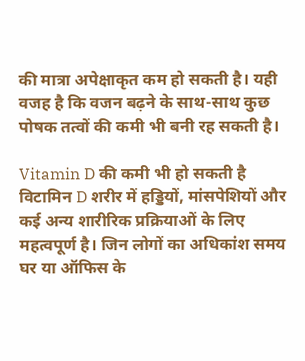की मात्रा अपेक्षाकृत कम हो सकती है। यही वजह है कि वजन बढ़ने के साथ-साथ कुछ पोषक तत्वों की कमी भी बनी रह सकती है।

Vitamin D की कमी भी हो सकती है
विटामिन D शरीर में हड्डियों, मांसपेशियों और कई अन्य शारीरिक प्रक्रियाओं के लिए महत्वपूर्ण है। जिन लोगों का अधिकांश समय घर या ऑफिस के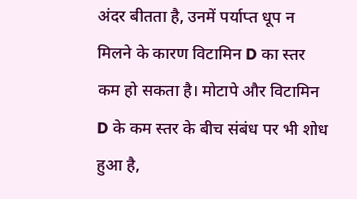अंदर बीतता है, उनमें पर्याप्त धूप न मिलने के कारण विटामिन D का स्तर कम हो सकता है। मोटापे और विटामिन D के कम स्तर के बीच संबंध पर भी शोध हुआ है,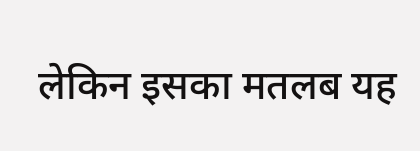लेकिन इसका मतलब यह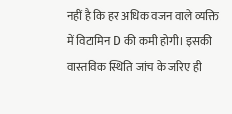नहीं है कि हर अधिक वजन वाले व्यक्ति में विटामिन D की कमी होगी। इसकी वास्तविक स्थिति जांच के जरिए ही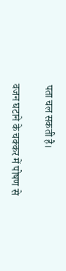पता चल सकती है।

वजन घटाने के चक्कर में पोषण से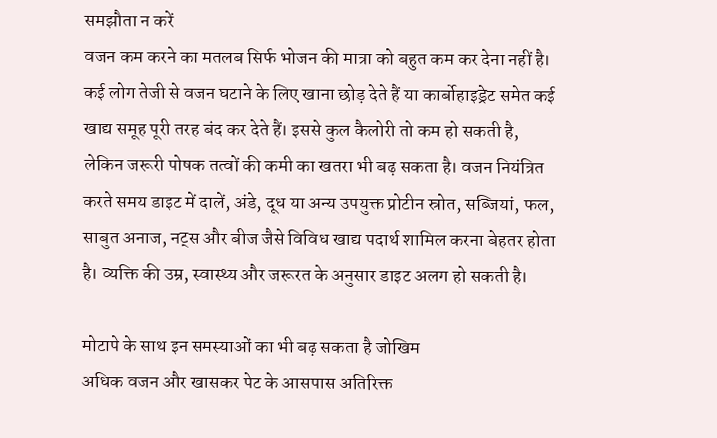समझौता न करें
वजन कम करने का मतलब सिर्फ भोजन की मात्रा को बहुत कम कर देना नहीं है। कई लोग तेजी से वजन घटाने के लिए खाना छोड़ देते हैं या कार्बोहाइड्रेट समेत कई खाद्य समूह पूरी तरह बंद कर देते हैं। इससे कुल कैलोरी तो कम हो सकती है, लेकिन जरूरी पोषक तत्वों की कमी का खतरा भी बढ़ सकता है। वजन नियंत्रित करते समय डाइट में दालें, अंडे, दूध या अन्य उपयुक्त प्रोटीन स्रोत, सब्जियां, फल, साबुत अनाज, नट्स और बीज जैसे विविध खाद्य पदार्थ शामिल करना बेहतर होता है। व्यक्ति की उम्र, स्वास्थ्य और जरूरत के अनुसार डाइट अलग हो सकती है।

मोटापे के साथ इन समस्याओं का भी बढ़ सकता है जोखिम
अधिक वजन और खासकर पेट के आसपास अतिरिक्त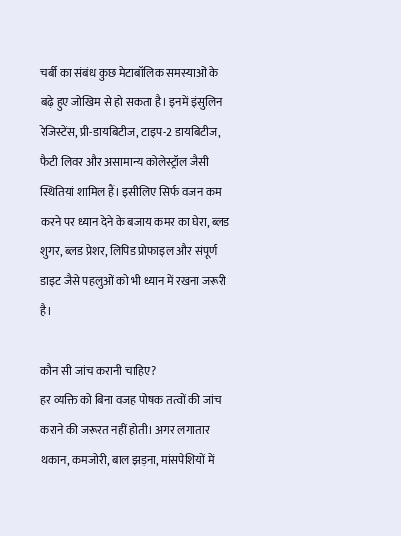चर्बी का संबंध कुछ मेटाबॉलिक समस्याओं के बढ़े हुए जोखिम से हो सकता है। इनमें इंसुलिन रेजिस्टेंस, प्री-डायबिटीज, टाइप-2 डायबिटीज, फैटी लिवर और असामान्य कोलेस्ट्रॉल जैसी स्थितियां शामिल हैं। इसीलिए सिर्फ वजन कम करने पर ध्यान देने के बजाय कमर का घेरा, ब्लड शुगर, ब्लड प्रेशर, लिपिड प्रोफाइल और संपूर्ण डाइट जैसे पहलुओं को भी ध्यान में रखना जरूरी है।

कौन सी जांच करानी चाहिए?
हर व्यक्ति को बिना वजह पोषक तत्वों की जांच कराने की जरूरत नहीं होती। अगर लगातार थकान, कमजोरी, बाल झड़ना, मांसपेशियों में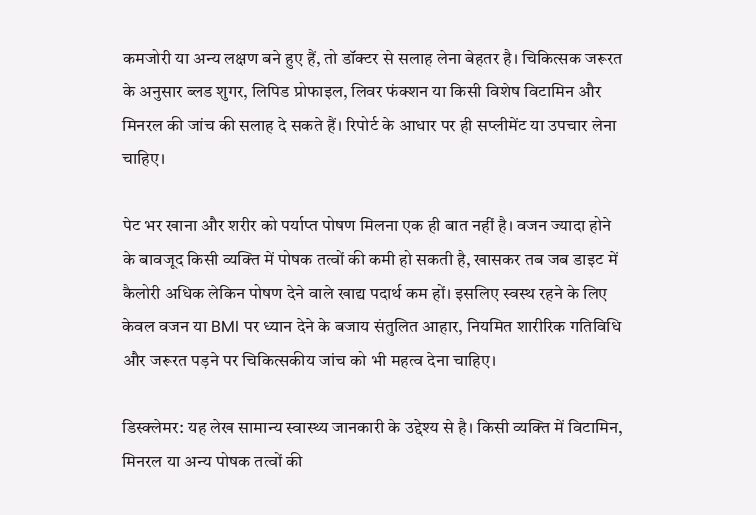कमजोरी या अन्य लक्षण बने हुए हैं, तो डॉक्टर से सलाह लेना बेहतर है। चिकित्सक जरूरत के अनुसार ब्लड शुगर, लिपिड प्रोफाइल, लिवर फंक्शन या किसी विशेष विटामिन और मिनरल की जांच की सलाह दे सकते हैं। रिपोर्ट के आधार पर ही सप्लीमेंट या उपचार लेना चाहिए।

पेट भर खाना और शरीर को पर्याप्त पोषण मिलना एक ही बात नहीं है। वजन ज्यादा होने के बावजूद किसी व्यक्ति में पोषक तत्वों की कमी हो सकती है, खासकर तब जब डाइट में कैलोरी अधिक लेकिन पोषण देने वाले खाद्य पदार्थ कम हों। इसलिए स्वस्थ रहने के लिए केवल वजन या BMI पर ध्यान देने के बजाय संतुलित आहार, नियमित शारीरिक गतिविधि और जरूरत पड़ने पर चिकित्सकीय जांच को भी महत्व देना चाहिए।

डिस्क्लेमर: यह लेख सामान्य स्वास्थ्य जानकारी के उद्देश्य से है। किसी व्यक्ति में विटामिन, मिनरल या अन्य पोषक तत्वों की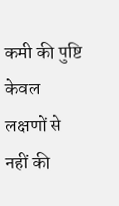कमी की पुष्टि केवल लक्षणों से नहीं की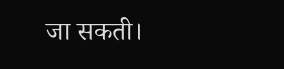जा सकती।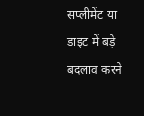सप्लीमेंट या डाइट में बड़े बदलाव करने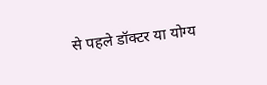से पहले डॉक्टर या योग्य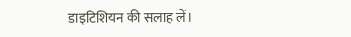डाइटिशियन की सलाह लें।